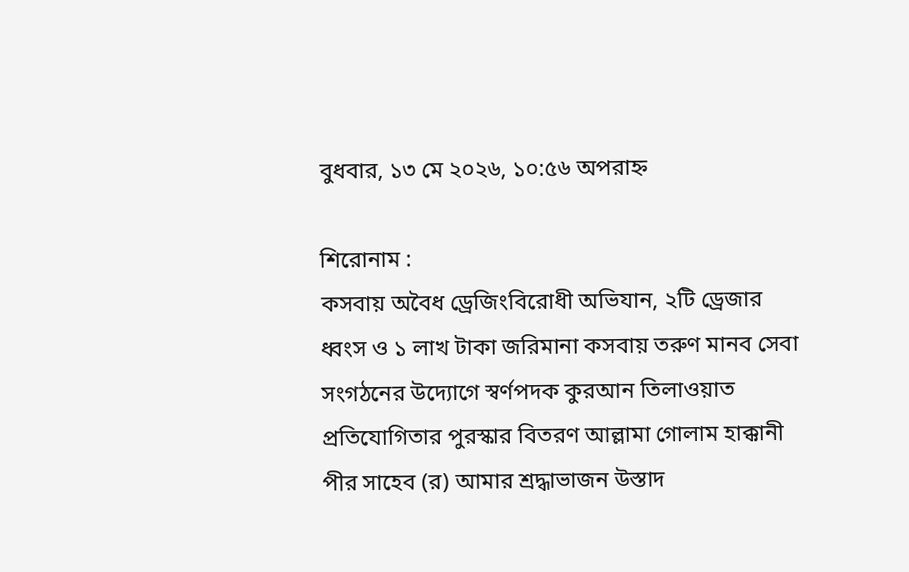বুধবার, ১৩ মে ২০২৬, ১০:৫৬ অপরাহ্ন

শিরোনাম :
কসবায় অবৈধ ড্রেজিংবিরোধী অভিযান, ২টি ড্রেজার ধ্বংস ও ১ লাখ টাকা জরিমানা কসবায় তরুণ মানব সেবা সংগঠনের উদ্যোগে স্বর্ণপদক কুরআন তিলাওয়াত প্রতিযোগিতার পুরস্কার বিতরণ আল্লামা গোলাম হাক্কানী পীর সাহেব (র) আমার শ্রদ্ধাভাজন উস্তাদ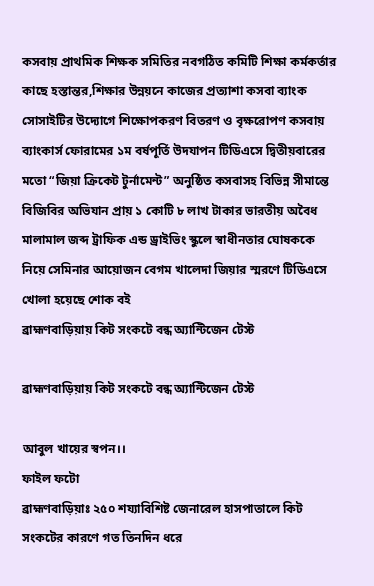কসবায় প্রাথমিক শিক্ষক সমিতির নবগঠিত কমিটি শিক্ষা কর্মকর্তার কাছে হস্তান্তর,শিক্ষার উন্নয়নে কাজের প্রত্যাশা কসবা ব্যাংক সোসাইটির উদ্যোগে শিক্ষোপকরণ বিতরণ ও বৃক্ষরোপণ কসবায় ব্যাংকার্স ফোরামের ১ম বর্ষপূর্তি উদযাপন টিডিএসে দ্বিতীয়বারের মতো “জিয়া ক্রিকেট টুর্নামেন্ট” অনুষ্ঠিত কসবাসহ বিভিন্ন সীমান্তে বিজিবির অভিযান প্রায় ১ কোটি ৮ লাখ টাকার ভারতীয় অবৈধ মালামাল জব্দ ট্রাফিক এন্ড ড্রাইভিং স্কুলে স্বাধীনতার ঘোষককে নিয়ে সেমিনার আয়োজন বেগম খালেদা জিয়ার স্মরণে টিডিএসে খোলা হয়েছে শোক বই
ব্রাহ্মণবাড়িয়ায় কিট সংকটে বন্ধ অ্যান্টিজেন টেস্ট

ব্রাহ্মণবাড়িয়ায় কিট সংকটে বন্ধ অ্যান্টিজেন টেস্ট

আবুল খায়ের স্বপন।।
ফাইল ফটো
ব্রাহ্মণবাড়িয়াঃ ২৫০ শয্যাবিশিষ্ট জেনারেল হাসপাতালে কিট সংকটের কারণে গত তিনদিন ধরে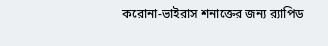করোনা-ভাইরাস শনাক্তের জন্য র‍্যাপিড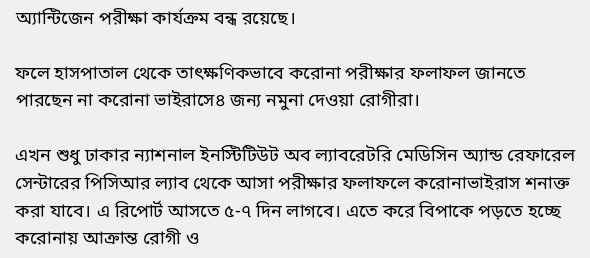অ্যান্টিজেন পরীক্ষা কার্যক্রম বন্ধ রয়েছে।

ফলে হাসপাতাল থেকে তাৎক্ষণিকভাবে করোনা পরীক্ষার ফলাফল জানতে পারছেন না করোনা ভাইরাসে৪ জন্য নমুনা দেওয়া রোগীরা।

এখন শুধু ঢাকার ন্যাশনাল ইনস্টিটিউট অব ল্যাবরেটরি মেডিসিন অ্যান্ড রেফারেল সেন্টারের পিসিআর ল্যাব থেকে আসা পরীক্ষার ফলাফলে করোনাভাইরাস শনাক্ত করা যাবে। এ রিপোর্ট আসতে ৫-৭ দিন লাগবে। এতে করে বিপাকে পড়তে হচ্ছে করোনায় আক্রান্ত রোগী ও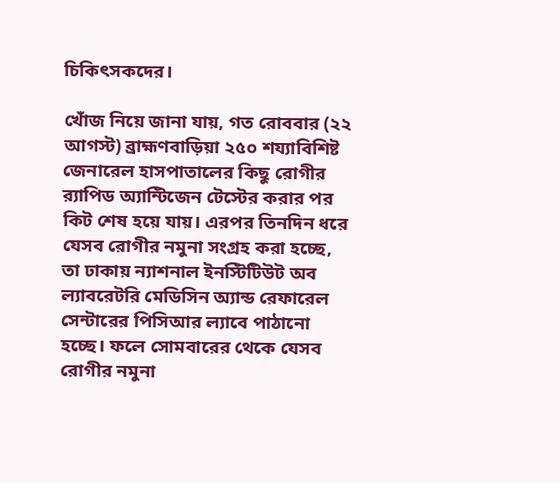চিকিৎসকদের।

খোঁজ নিয়ে জানা যায়, গত রোববার (২২ আগস্ট) ব্রাহ্মণবাড়িয়া ২৫০ শয্যাবিশিষ্ট জেনারেল হাসপাতালের কিছু রোগীর র‍্যাপিড অ্যান্টিজেন টেস্টের করার পর কিট শেষ হয়ে যায়। এরপর তিনদিন ধরে যেসব রোগীর নমুনা সংগ্রহ করা হচ্ছে, তা ঢাকায় ন্যাশনাল ইনস্টিটিউট অব ল্যাবরেটরি মেডিসিন অ্যান্ড রেফারেল সেন্টারের পিসিআর ল্যাবে পাঠানো হচ্ছে। ফলে সোমবারের থেকে যেসব রোগীর নমুনা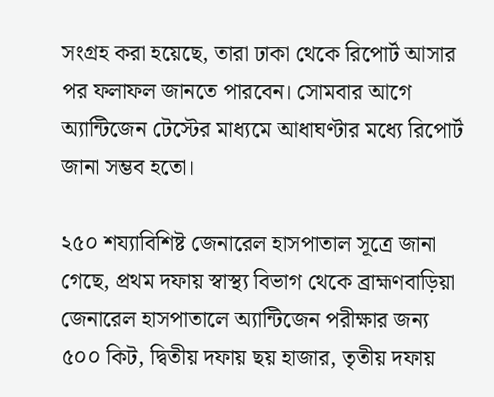সংগ্রহ করা হয়েছে, তারা ঢাকা থেকে রিপোর্ট আসার পর ফলাফল জানতে পারবেন। সোমবার আগে অ্যান্টিজেন টেস্টের মাধ্যমে আধাঘণ্টার মধ্যে রিপোর্ট জানা সম্ভব হতো।

২৫০ শয্যাবিশিষ্ট জেনারেল হাসপাতাল সূত্রে জানা গেছে, প্রথম দফায় স্বাস্থ্য বিভাগ থেকে ব্রাহ্মণবাড়িয়া জেনারেল হাসপাতালে অ্যান্টিজেন পরীক্ষার জন্য ৫০০ কিট, দ্বিতীয় দফায় ছয় হাজার, তৃতীয় দফায়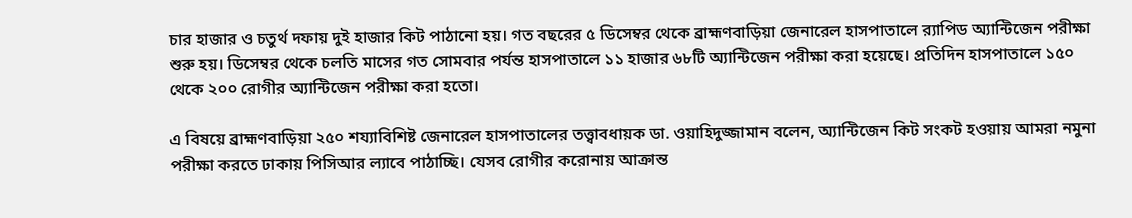চার হাজার ও চতুর্থ দফায় দুই হাজার কিট পাঠানো হয়। গত বছরের ৫ ডিসেম্বর থেকে ব্রাহ্মণবাড়িয়া জেনারেল হাসপাতালে র‍্যাপিড অ্যান্টিজেন পরীক্ষা শুরু হয়। ডিসেম্বর থেকে চলতি মাসের গত সোমবার পর্যন্ত হাসপাতালে ১১ হাজার ৬৮টি অ্যান্টিজেন পরীক্ষা করা হয়েছে। প্রতিদিন হাসপাতালে ১৫০ থেকে ২০০ রোগীর অ্যান্টিজেন পরীক্ষা করা হতো।

এ বিষয়ে ব্রাহ্মণবাড়িয়া ২৫০ শয্যাবিশিষ্ট জেনারেল হাসপাতালের তত্ত্বাবধায়ক ডা. ওয়াহিদুজ্জামান বলেন, অ্যান্টিজেন কিট সংকট হওয়ায় আমরা নমুনা পরীক্ষা করতে ঢাকায় পিসিআর ল্যাবে পাঠাচ্ছি। যেসব রোগীর করোনায় আক্রান্ত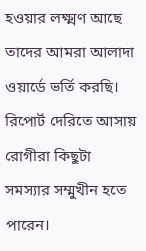হওয়ার লক্ষ্মণ আছে তাদের আমরা আলাদা ওয়ার্ডে ভর্তি করছি। রিপোর্ট দেরিতে আসায় রোগীরা কিছুটা সমস্যার সম্মুখীন হতে পারেন।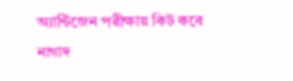অ্যান্টিজেন পরীক্ষায় কিট কবে নাগাদ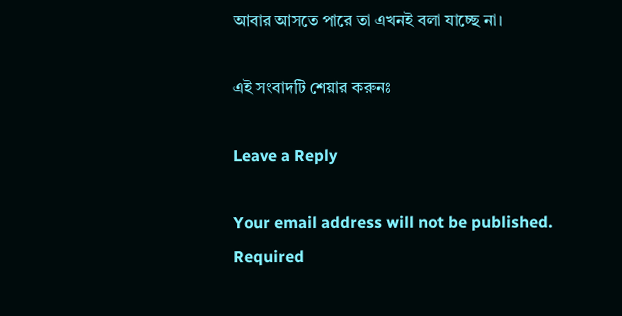আবার আসতে পারে তা এখনই বলা যাচ্ছে না।

এই সংবাদটি শেয়ার করুনঃ

Leave a Reply

Your email address will not be published. Required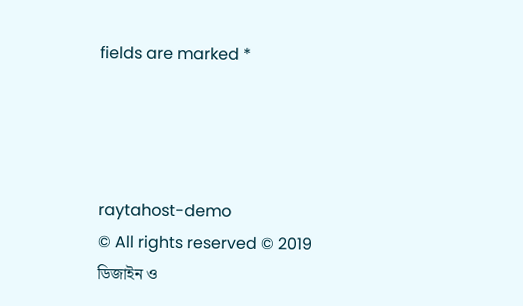fields are marked *




raytahost-demo
© All rights reserved © 2019
ডিজাইন ও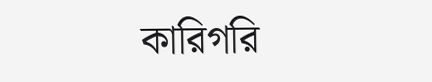কারিগরি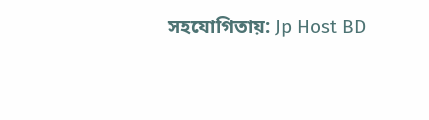সহযোগিতায়: Jp Host BD